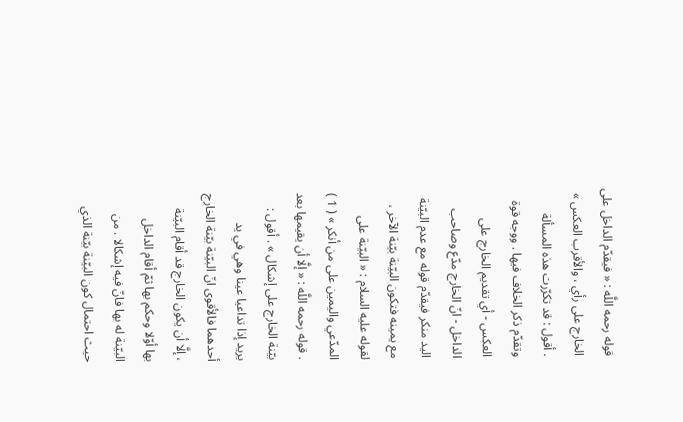قوله رحمه اللَّه : « فيقدّم الداخل على الخارج على رأي ، والأقرب العكس » . أقول : قد تكرّرت هذه المسألة وتقدّم ذكر الخلاف فيها . ووجه قوة العكس - أي تقديم الخارج على الداخل - انّ الخارج مدّع وصاحب اليد منكر فيقدّم قوله مع عدم البيّنة مع يمينه فتكون البيّنة بيّنة الآخر ، لقوله عليه السلام : « البيّنة على المدّعي واليمين على من أنكر » ( 1 ) . قوله رحمه اللَّه : « إلَّا أن يقيمها بعد بيّنة الخارج على إشكال » . أقول : يريد إذا تداعيا عينا وهي في يد أحدهما فالأقوى انّ البيّنة بيّنة الخارج ، إلَّا أن يكون الخارج قد أقام البيّنة بها أوّلا وحكم بها ثمّ أقام الداخل البيّنة له بها فانّ فيه إشكالا . من حيث احتمال كون البيّنة بيّنة الذي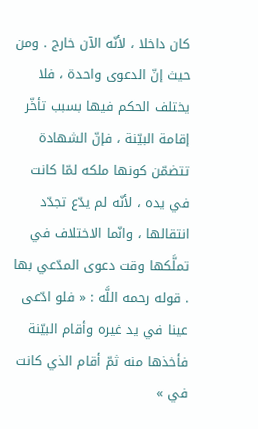كان داخلا ، لأنّه الآن خارج . ومن حيث إنّ الدعوى واحدة ، فلا يختلف الحكم فيها بسبب تأخّر إقامة البيّنة ، فإنّ الشهادة تتضمّن كونها ملكه لمّا كانت في يده ، لأنّه لم يدّع تجدّد انتقالها ، وانّما الاختلاف في تملَّكها وقت دعوى المدّعي بها . قوله رحمه اللَّه : « فلو ادّعى عينا في يد غيره وأقام البيّنة فأخذها منه ثمّ أقام الذي كانت في »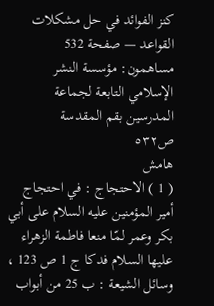كنز الفوائد في حل مشكلات القواعد — صفحة 532
مساهمون: مؤسسة النشر الإسلامي التابعة لجماعة المدرسين بقم المقدسة
ص٥٣٢
هامش
( 1 ) الاحتجاج : في احتجاج أمير المؤمنين عليه السلام على أبي بكر وعمر لمّا منعا فاطمة الزهراء عليها السلام فدكا ج 1 ص 123 ، وسائل الشيعة : ب 25 من أبواب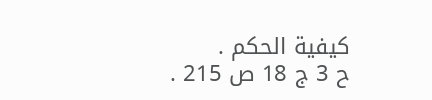كيفية الحكم .
ح 3 ج 18 ص 215 .